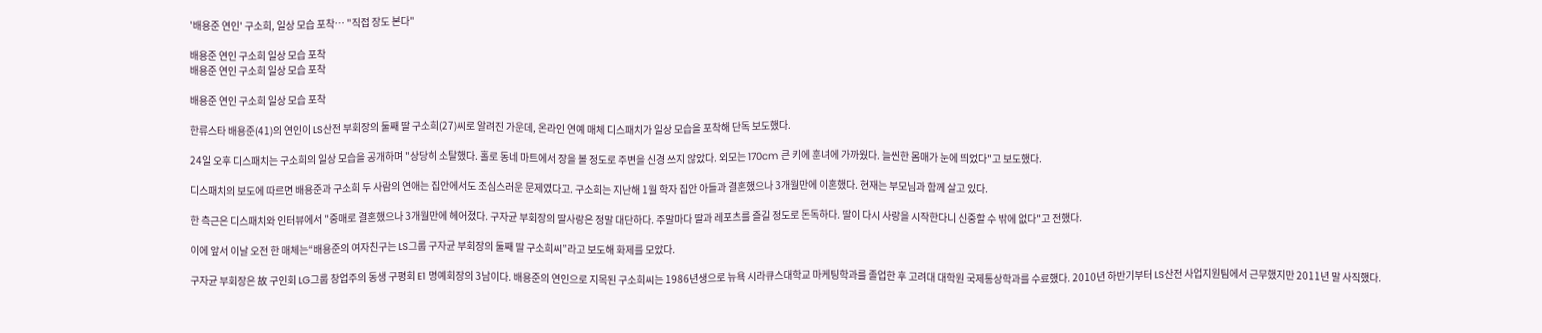'배용준 연인' 구소희, 일상 모습 포착… "직접 장도 본다"

배용준 연인 구소희 일상 모습 포착
배용준 연인 구소희 일상 모습 포착

배용준 연인 구소희 일상 모습 포착

한류스타 배용준(41)의 연인이 LS산전 부회장의 둘째 딸 구소희(27)씨로 알려진 가운데, 온라인 연예 매체 디스패치가 일상 모습을 포착해 단독 보도했다.

24일 오후 디스패치는 구소희의 일상 모습을 공개하며 "상당히 소탈했다. 홀로 동네 마트에서 장을 볼 정도로 주변을 신경 쓰지 않았다. 외모는 170cm 큰 키에 훈녀에 가까웠다. 늘씬한 몸매가 눈에 띄었다"고 보도했다.

디스패치의 보도에 따르면 배용준과 구소희 두 사람의 연애는 집안에서도 조심스러운 문제였다고. 구소희는 지난해 1월 학자 집안 아들과 결혼했으나 3개월만에 이혼했다. 현재는 부모님과 함께 살고 있다.

한 측근은 디스패치와 인터뷰에서 "중매로 결혼했으나 3개월만에 헤어졌다. 구자균 부회장의 딸사랑은 정말 대단하다. 주말마다 딸과 레포츠를 즐길 정도로 돈독하다. 딸이 다시 사랑을 시작한다니 신중할 수 밖에 없다"고 전했다.

이에 앞서 이날 오전 한 매체는“배용준의 여자친구는 LS그룹 구자균 부회장의 둘째 딸 구소희씨”라고 보도해 화제를 모았다.

구자균 부회장은 故 구인회 LG그룹 창업주의 동생 구평회 E1 명예회장의 3남이다. 배용준의 연인으로 지목된 구소희씨는 1986년생으로 뉴욕 시라큐스대학교 마케팅학과를 졸업한 후 고려대 대학원 국제통상학과를 수료했다. 2010년 하반기부터 LS산전 사업지원팀에서 근무했지만 2011년 말 사직했다.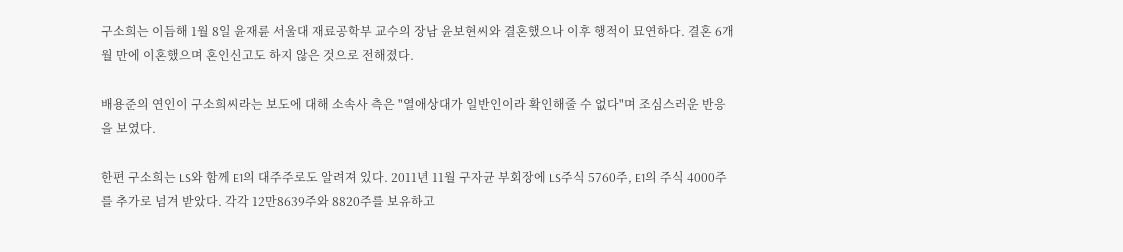구소희는 이듬해 1월 8일 윤재륜 서울대 재료공학부 교수의 장남 윤보현씨와 결혼했으나 이후 행적이 묘연하다. 결혼 6개월 만에 이혼했으며 혼인신고도 하지 않은 것으로 전해졌다.

배용준의 연인이 구소희씨라는 보도에 대해 소속사 측은 "열애상대가 일반인이라 확인해줄 수 없다"며 조심스러운 반응을 보였다.

한편 구소희는 LS와 함께 E1의 대주주로도 알려져 있다. 2011년 11월 구자균 부회장에 LS주식 5760주, E1의 주식 4000주를 추가로 넘겨 받았다. 각각 12만8639주와 8820주를 보유하고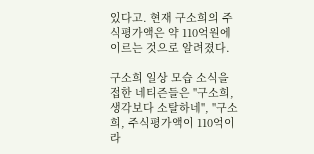있다고. 현재 구소희의 주식평가액은 약 110억원에 이르는 것으로 알려졌다.

구소희 일상 모습 소식을 접한 네티즌들은 "구소희, 생각보다 소탈하네", "구소희, 주식평가액이 110억이라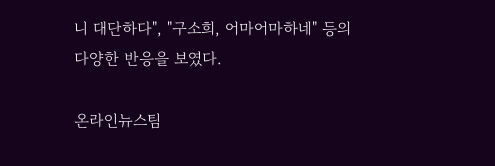니 대단하다", "구소희, 어마어마하네" 등의 다양한 반응을 보였다.

온라인뉴스팀